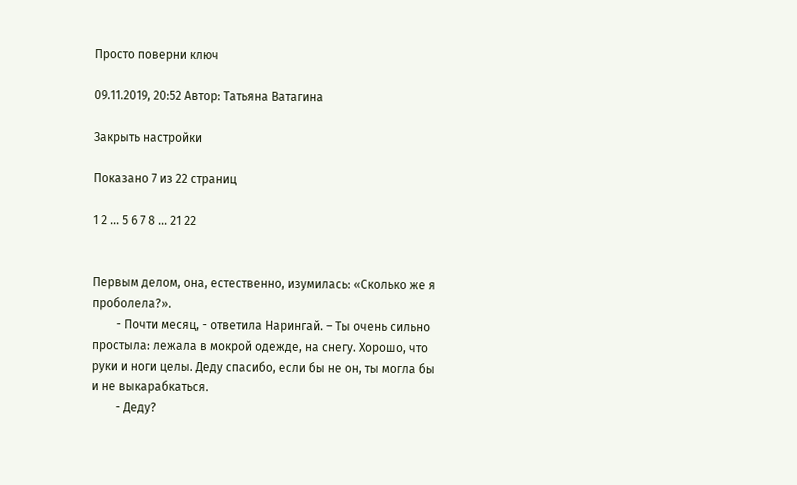Просто поверни ключ

09.11.2019, 20:52 Автор: Татьяна Ватагина

Закрыть настройки

Показано 7 из 22 страниц

1 2 ... 5 6 7 8 ... 21 22


Первым делом, она, естественно, изумилась: «Сколько же я проболела?».
        - Почти месяц, - ответила Нарингай. – Ты очень сильно простыла: лежала в мокрой одежде, на снегу. Хорошо, что руки и ноги целы. Деду спасибо, если бы не он, ты могла бы и не выкарабкаться.
        - Деду?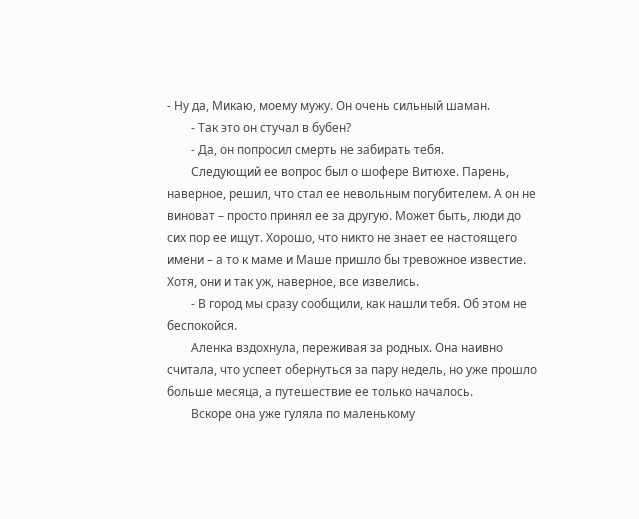- Ну да, Микаю, моему мужу. Он очень сильный шаман.
        - Так это он стучал в бубен?
        - Да, он попросил смерть не забирать тебя.
        Следующий ее вопрос был о шофере Витюхе. Парень, наверное, решил, что стал ее невольным погубителем. А он не виноват – просто принял ее за другую. Может быть, люди до сих пор ее ищут. Хорошо, что никто не знает ее настоящего имени – а то к маме и Маше пришло бы тревожное известие. Хотя, они и так уж, наверное, все извелись.
        - В город мы сразу сообщили, как нашли тебя. Об этом не беспокойся.
        Аленка вздохнула, переживая за родных. Она наивно считала, что успеет обернуться за пару недель, но уже прошло больше месяца, а путешествие ее только началось.
        Вскоре она уже гуляла по маленькому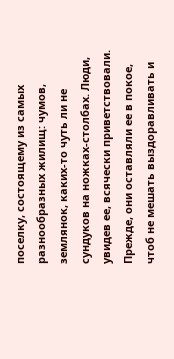поселку, состоящему из самых разнообразных жилищ: чумов, землянок, каких-то чуть ли не сундуков на ножках-столбах. Люди, увидев ее, всячески приветствовали. Прежде, они оставляли ее в покое, чтоб не мешать выздоравливать и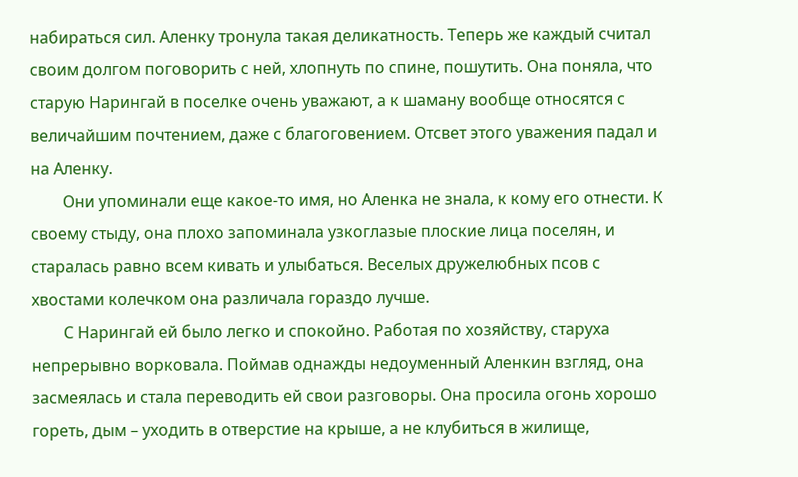набираться сил. Аленку тронула такая деликатность. Теперь же каждый считал своим долгом поговорить с ней, хлопнуть по спине, пошутить. Она поняла, что старую Нарингай в поселке очень уважают, а к шаману вообще относятся с величайшим почтением, даже с благоговением. Отсвет этого уважения падал и на Аленку.
        Они упоминали еще какое-то имя, но Аленка не знала, к кому его отнести. К своему стыду, она плохо запоминала узкоглазые плоские лица поселян, и старалась равно всем кивать и улыбаться. Веселых дружелюбных псов с хвостами колечком она различала гораздо лучше.
        С Нарингай ей было легко и спокойно. Работая по хозяйству, старуха непрерывно ворковала. Поймав однажды недоуменный Аленкин взгляд, она засмеялась и стала переводить ей свои разговоры. Она просила огонь хорошо гореть, дым – уходить в отверстие на крыше, а не клубиться в жилище,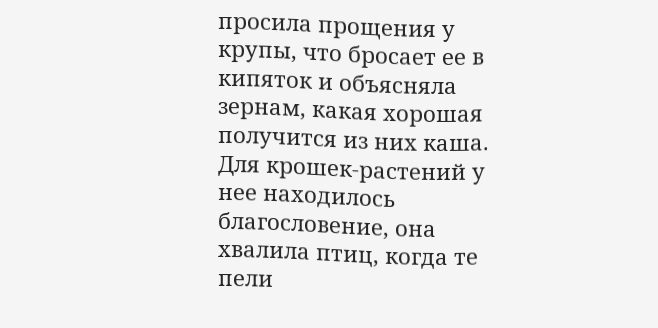просила прощения у крупы, что бросает ее в кипяток и объясняла зернам, какая хорошая получится из них каша. Для крошек-растений у нее находилось благословение, она хвалила птиц, когда те пели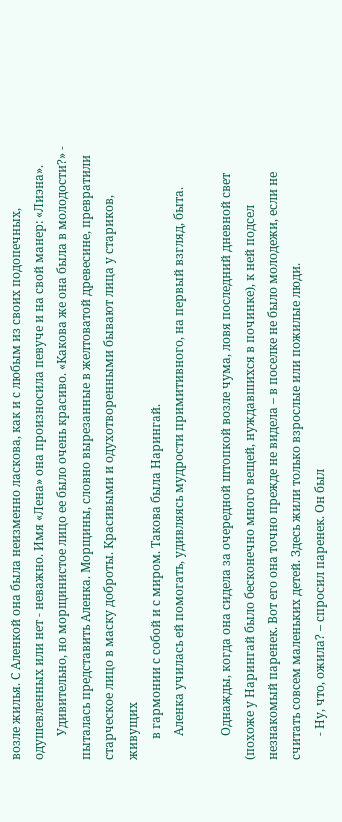возле жилья. С Аленкой она была неизменно ласкова, как и с любым из своих подопечных, одушевленных или нет - неважно. Имя «Лена» она произносила певуче и на свой манер: «Лиэна».
        Удивительно, но морщинистое лицо ее было очень красиво. «Какова же она была в молодости?» - пыталась представить Аленка. Морщины, словно вырезанные в желтоватой древесине, превратили старческое лицо в маску доброты. Красивыми и одухотворенными бывают лица у стариков, живущих
       в гармонии с собой и с миром. Такова была Нарингай.
        Аленка училась ей помогать, удивляясь мудрости примитивного, на первый взгляд, быта.

        Однажды, когда она сидела за очередной штопкой возле чума, ловя последний дневной свет (похоже у Нарингай было бесконечно много вещей, нуждавшихся в починке), к ней подсел незнакомый паренек. Вот его она точно прежде не видела – в поселке не было молодежи, если не считать совсем маленьких детей. Здесь жили только взрослые или пожилые люди.
        - Ну, что, ожила? – спросил паренек. Он был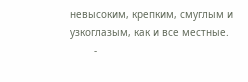невысоким, крепким, смуглым и узкоглазым, как и все местные.
        -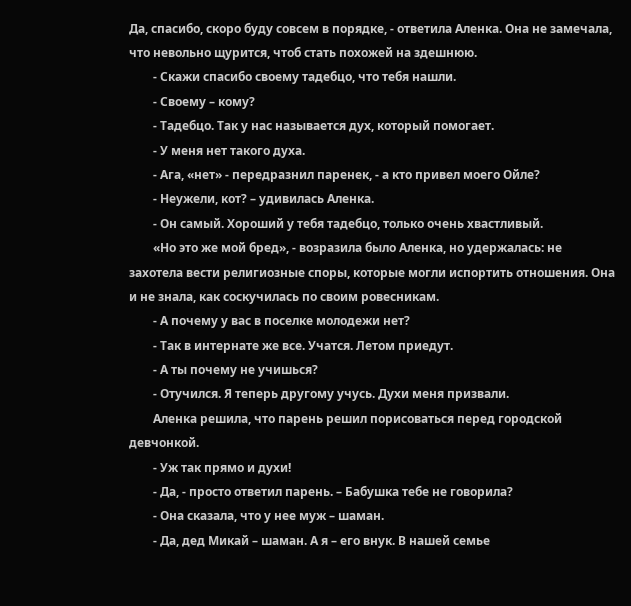Да, спасибо, скоро буду совсем в порядке, - ответила Аленка. Она не замечала, что невольно щурится, чтоб стать похожей на здешнюю.
        - Скажи спасибо своему тадебцо, что тебя нашли.
        - Своему – кому?
        - Тадебцо. Так у нас называется дух, который помогает.
        - У меня нет такого духа.
        - Ага, «нет» - передразнил паренек, - а кто привел моего Ойле?
        - Неужели, кот? – удивилась Аленка.
        - Он самый. Хороший у тебя тадебцо, только очень хвастливый.
        «Но это же мой бред», - возразила было Аленка, но удержалась: не захотела вести религиозные споры, которые могли испортить отношения. Она и не знала, как соскучилась по своим ровесникам.
        - А почему у вас в поселке молодежи нет?
        - Так в интернате же все. Учатся. Летом приедут.
        - А ты почему не учишься?
        - Отучился. Я теперь другому учусь. Духи меня призвали.
        Аленка решила, что парень решил порисоваться перед городской девчонкой.
        - Уж так прямо и духи!
        - Да, - просто ответил парень. – Бабушка тебе не говорила?
        - Она сказала, что у нее муж – шаман.
        - Да, дед Микай – шаман. А я – его внук. В нашей семье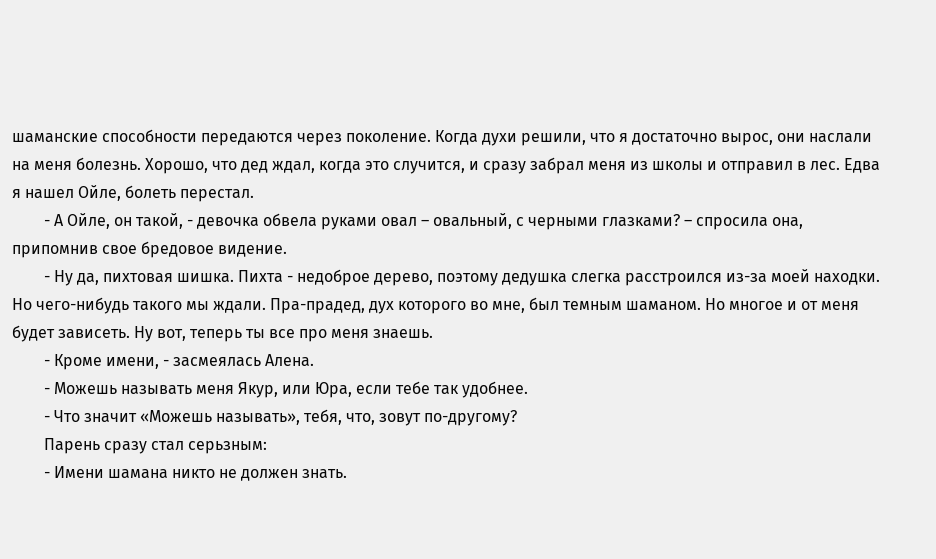шаманские способности передаются через поколение. Когда духи решили, что я достаточно вырос, они наслали на меня болезнь. Хорошо, что дед ждал, когда это случится, и сразу забрал меня из школы и отправил в лес. Едва я нашел Ойле, болеть перестал.
        - А Ойле, он такой, - девочка обвела руками овал – овальный, с черными глазками? – спросила она, припомнив свое бредовое видение.
        - Ну да, пихтовая шишка. Пихта - недоброе дерево, поэтому дедушка слегка расстроился из-за моей находки. Но чего-нибудь такого мы ждали. Пра-прадед, дух которого во мне, был темным шаманом. Но многое и от меня будет зависеть. Ну вот, теперь ты все про меня знаешь.
        - Кроме имени, - засмеялась Алена.
        - Можешь называть меня Якур, или Юра, если тебе так удобнее.
        - Что значит «Можешь называть», тебя, что, зовут по-другому?
        Парень сразу стал серьзным:
        - Имени шамана никто не должен знать.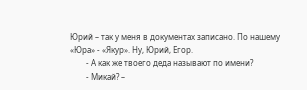Юрий – так у меня в документах записано. По нашему «Юра» - «Якур». Ну, Юрий, Егор.
        - А как же твоего деда называют по имени?
        - Микай? –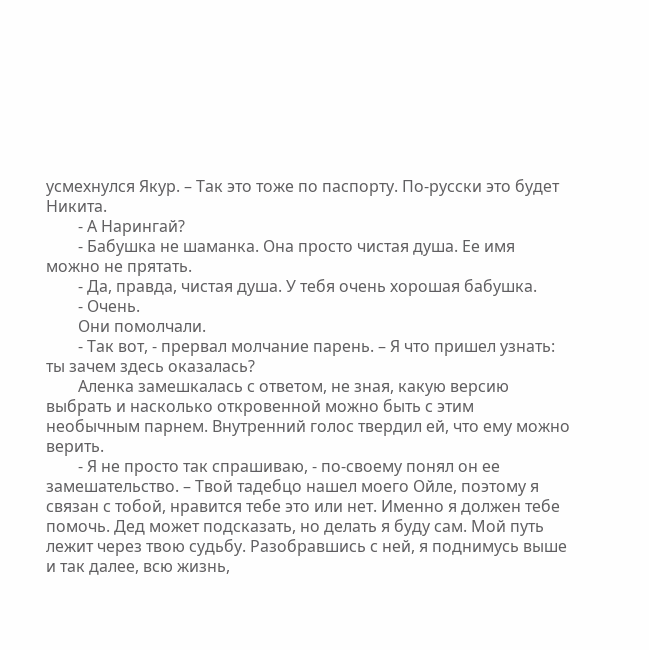усмехнулся Якур. – Так это тоже по паспорту. По-русски это будет Никита.
        - А Нарингай?
        - Бабушка не шаманка. Она просто чистая душа. Ее имя можно не прятать.
        - Да, правда, чистая душа. У тебя очень хорошая бабушка.
        - Очень.
        Они помолчали.
        - Так вот, - прервал молчание парень. – Я что пришел узнать: ты зачем здесь оказалась?
        Аленка замешкалась с ответом, не зная, какую версию выбрать и насколько откровенной можно быть с этим необычным парнем. Внутренний голос твердил ей, что ему можно верить.
        - Я не просто так спрашиваю, - по-своему понял он ее замешательство. – Твой тадебцо нашел моего Ойле, поэтому я связан с тобой, нравится тебе это или нет. Именно я должен тебе помочь. Дед может подсказать, но делать я буду сам. Мой путь лежит через твою судьбу. Разобравшись с ней, я поднимусь выше и так далее, всю жизнь,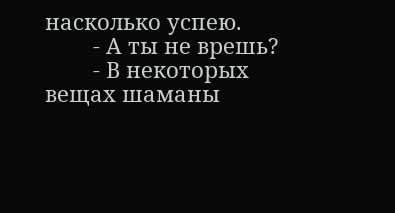насколько успею.
        - А ты не врешь?
        - В некоторых вещах шаманы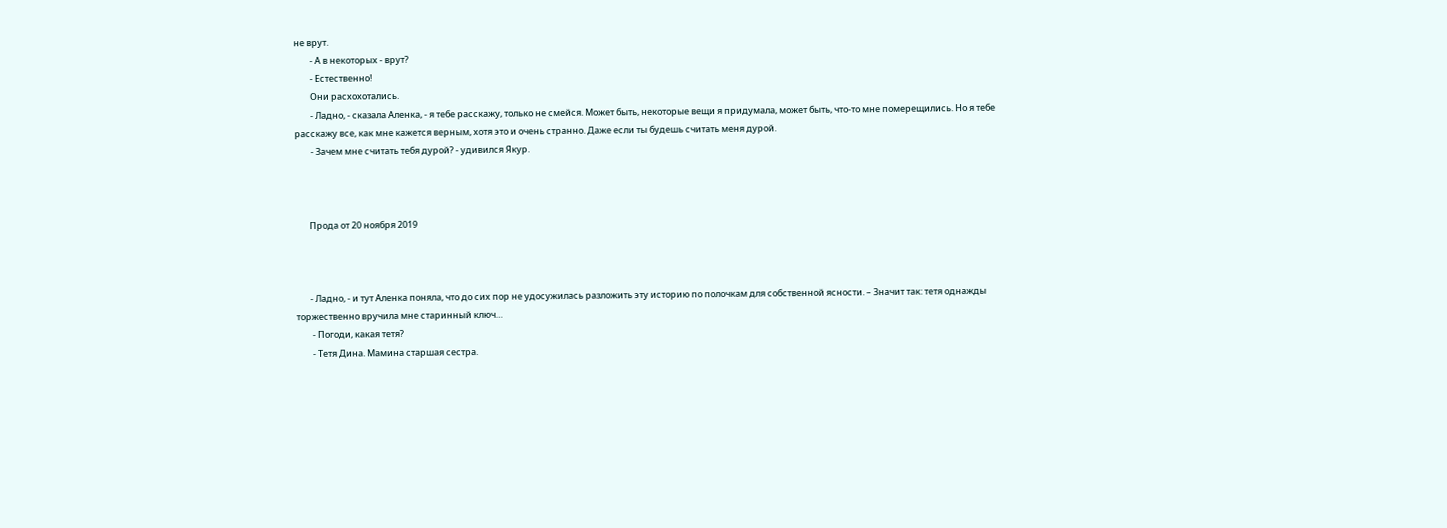не врут.
        - А в некоторых - врут?
        - Естественно!
        Они расхохотались.
        - Ладно, - сказала Аленка, - я тебе расскажу, только не смейся. Может быть, некоторые вещи я придумала, может быть, что-то мне померещились. Но я тебе расскажу все, как мне кажется верным, хотя это и очень странно. Даже если ты будешь считать меня дурой.
        - Зачем мне считать тебя дурой? - удивился Якур.



       Прода от 20 ноября 2019



       - Ладно, - и тут Аленка поняла, что до сих пор не удосужилась разложить эту историю по полочкам для собственной ясности. – Значит так: тетя однажды торжественно вручила мне старинный ключ…
        - Погоди, какая тетя?
        - Тетя Дина. Мамина старшая сестра.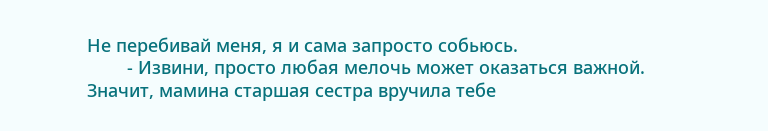Не перебивай меня, я и сама запросто собьюсь.
        - Извини, просто любая мелочь может оказаться важной. Значит, мамина старшая сестра вручила тебе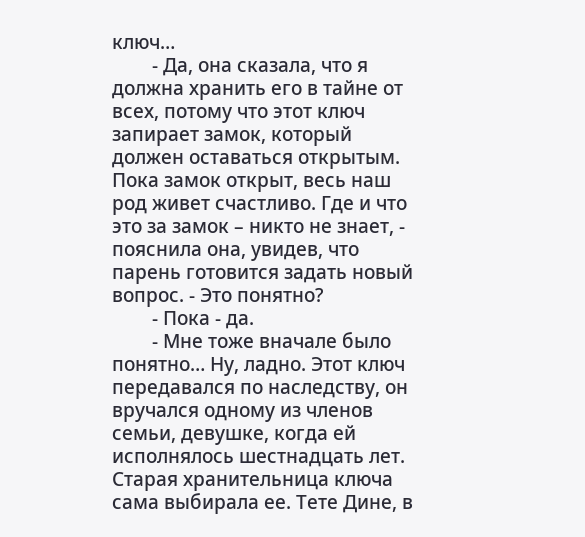ключ…
        - Да, она сказала, что я должна хранить его в тайне от всех, потому что этот ключ запирает замок, который должен оставаться открытым. Пока замок открыт, весь наш род живет счастливо. Где и что это за замок – никто не знает, - пояснила она, увидев, что парень готовится задать новый вопрос. - Это понятно?
        - Пока - да.
        - Мне тоже вначале было понятно… Ну, ладно. Этот ключ передавался по наследству, он вручался одному из членов семьи, девушке, когда ей исполнялось шестнадцать лет. Старая хранительница ключа сама выбирала ее. Тете Дине, в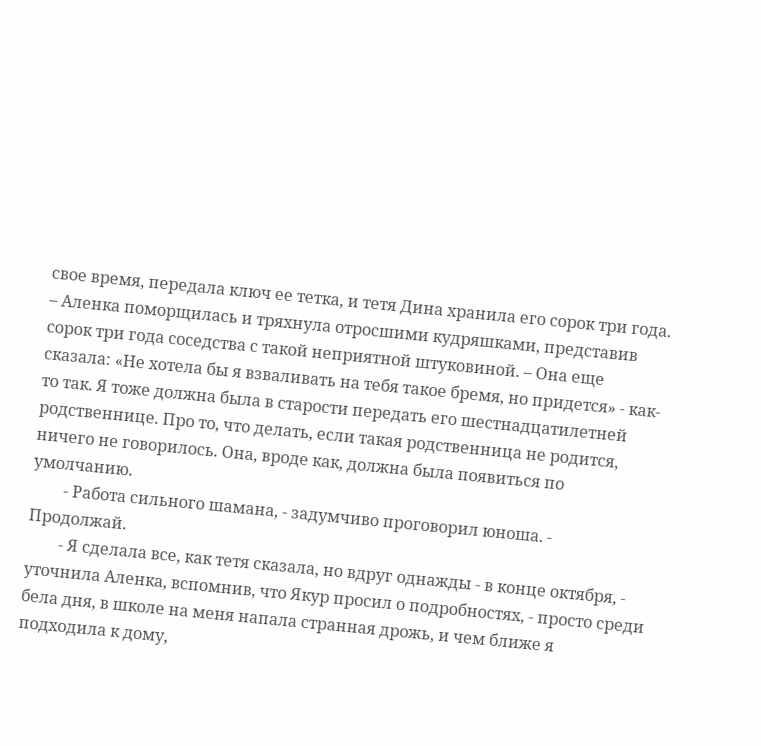свое время, передала ключ ее тетка, и тетя Дина хранила его сорок три года. – Аленка поморщилась и тряхнула отросшими кудряшками, представив сорок три года соседства с такой неприятной штуковиной. – Она еще сказала: «Не хотела бы я взваливать на тебя такое бремя, но придется» - как-то так. Я тоже должна была в старости передать его шестнадцатилетней родственнице. Про то, что делать, если такая родственница не родится, ничего не говорилось. Она, вроде как, должна была появиться по умолчанию.
        - Работа сильного шамана, - задумчиво проговорил юноша. - Продолжай.
        - Я сделала все, как тетя сказала, но вдруг однажды - в конце октября, - уточнила Аленка, вспомнив, что Якур просил о подробностях, - просто среди бела дня, в школе на меня напала странная дрожь, и чем ближе я подходила к дому,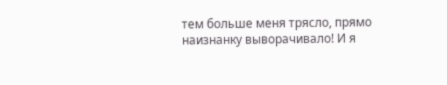тем больше меня трясло, прямо наизнанку выворачивало! И я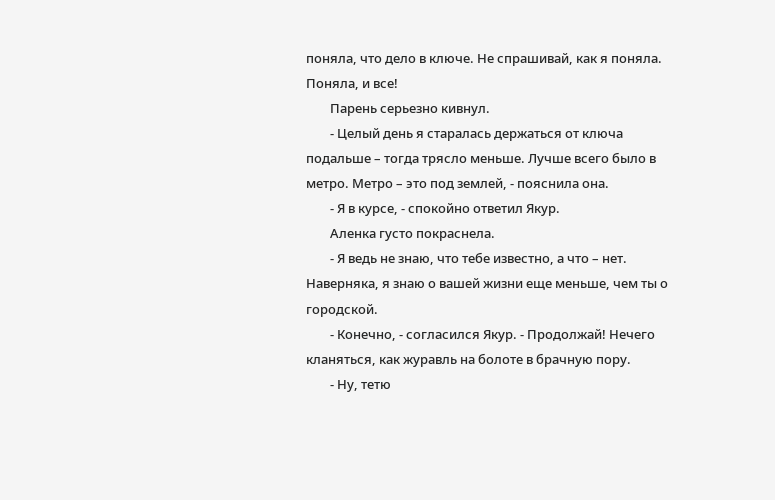поняла, что дело в ключе. Не спрашивай, как я поняла. Поняла, и все!
        Парень серьезно кивнул.
        - Целый день я старалась держаться от ключа подальше – тогда трясло меньше. Лучше всего было в метро. Метро – это под землей, - пояснила она.
        - Я в курсе, - спокойно ответил Якур.
        Аленка густо покраснела.
        - Я ведь не знаю, что тебе известно, а что – нет. Наверняка, я знаю о вашей жизни еще меньше, чем ты о городской.
        - Конечно, - согласился Якур. - Продолжай! Нечего кланяться, как журавль на болоте в брачную пору.
        - Ну, тетю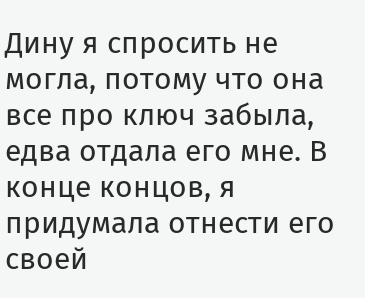Дину я спросить не могла, потому что она все про ключ забыла, едва отдала его мне. В конце концов, я придумала отнести его своей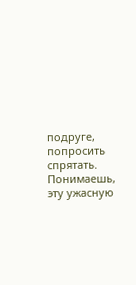подруге, попросить спрятать. Понимаешь, эту ужасную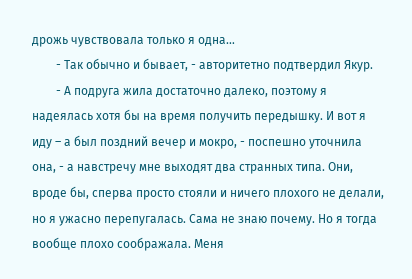дрожь чувствовала только я одна…
        - Так обычно и бывает, - авторитетно подтвердил Якур.
        - А подруга жила достаточно далеко, поэтому я надеялась хотя бы на время получить передышку. И вот я иду – а был поздний вечер и мокро, - поспешно уточнила она, - а навстречу мне выходят два странных типа. Они, вроде бы, сперва просто стояли и ничего плохого не делали, но я ужасно перепугалась. Сама не знаю почему. Но я тогда вообще плохо соображала. Меня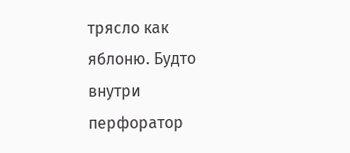трясло как яблоню. Будто внутри перфоратор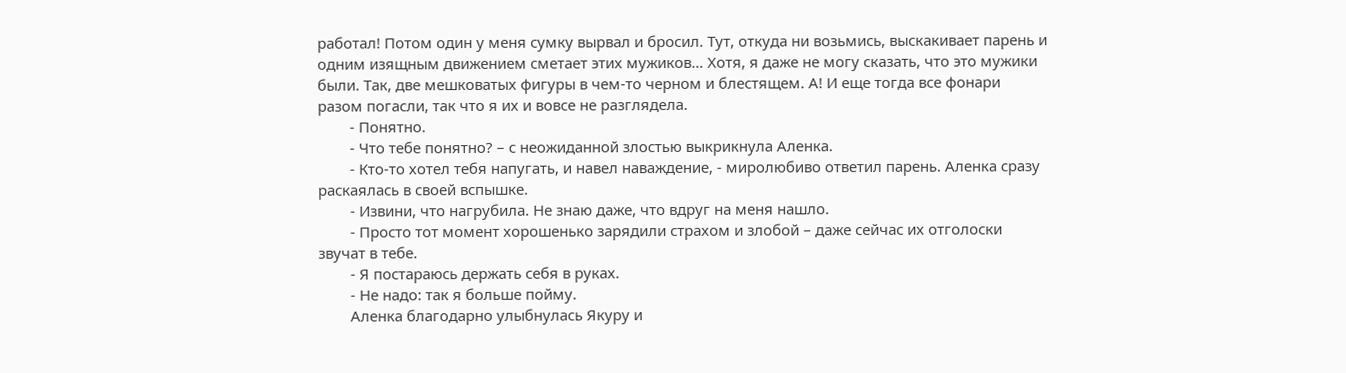работал! Потом один у меня сумку вырвал и бросил. Тут, откуда ни возьмись, выскакивает парень и одним изящным движением сметает этих мужиков… Хотя, я даже не могу сказать, что это мужики были. Так, две мешковатых фигуры в чем-то черном и блестящем. А! И еще тогда все фонари разом погасли, так что я их и вовсе не разглядела.
        - Понятно.
        - Что тебе понятно? – с неожиданной злостью выкрикнула Аленка.
        - Кто-то хотел тебя напугать, и навел наваждение, - миролюбиво ответил парень. Аленка сразу раскаялась в своей вспышке.
        - Извини, что нагрубила. Не знаю даже, что вдруг на меня нашло.
        - Просто тот момент хорошенько зарядили страхом и злобой – даже сейчас их отголоски звучат в тебе.
        - Я постараюсь держать себя в руках.
        - Не надо: так я больше пойму.
        Аленка благодарно улыбнулась Якуру и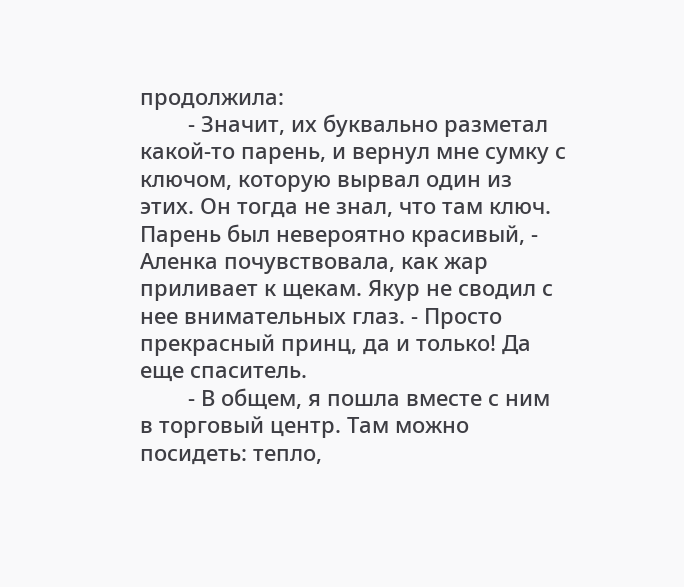продолжила:
        - Значит, их буквально разметал какой-то парень, и вернул мне сумку с ключом, которую вырвал один из этих. Он тогда не знал, что там ключ. Парень был невероятно красивый, - Аленка почувствовала, как жар приливает к щекам. Якур не сводил с нее внимательных глаз. - Просто прекрасный принц, да и только! Да еще спаситель.
        - В общем, я пошла вместе с ним в торговый центр. Там можно посидеть: тепло,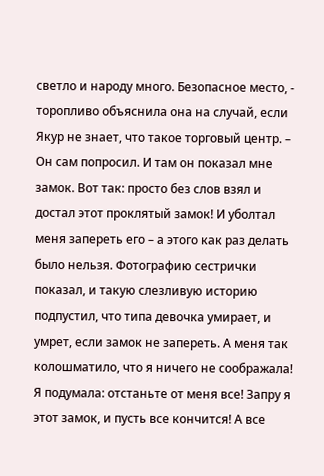светло и народу много. Безопасное место, - торопливо объяснила она на случай, если Якур не знает, что такое торговый центр. – Он сам попросил. И там он показал мне замок. Вот так: просто без слов взял и достал этот проклятый замок! И уболтал меня запереть его – а этого как раз делать было нельзя. Фотографию сестрички показал, и такую слезливую историю подпустил, что типа девочка умирает, и умрет, если замок не запереть. А меня так колошматило, что я ничего не соображала! Я подумала: отстаньте от меня все! Запру я этот замок, и пусть все кончится! А все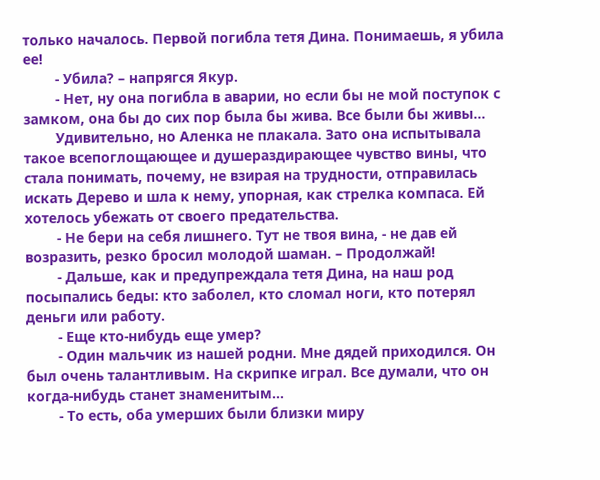только началось. Первой погибла тетя Дина. Понимаешь, я убила ее!
        - Убила? – напрягся Якур.
        - Нет, ну она погибла в аварии, но если бы не мой поступок с замком, она бы до сих пор была бы жива. Все были бы живы…
        Удивительно, но Аленка не плакала. Зато она испытывала такое всепоглощающее и душераздирающее чувство вины, что стала понимать, почему, не взирая на трудности, отправилась искать Дерево и шла к нему, упорная, как стрелка компаса. Ей хотелось убежать от своего предательства.
        - Не бери на себя лишнего. Тут не твоя вина, - не дав ей возразить, резко бросил молодой шаман. – Продолжай!
        - Дальше, как и предупреждала тетя Дина, на наш род посыпались беды: кто заболел, кто сломал ноги, кто потерял деньги или работу.
        - Еще кто-нибудь еще умер?
        - Один мальчик из нашей родни. Мне дядей приходился. Он был очень талантливым. На скрипке играл. Все думали, что он когда-нибудь станет знаменитым…
        - То есть, оба умерших были близки миру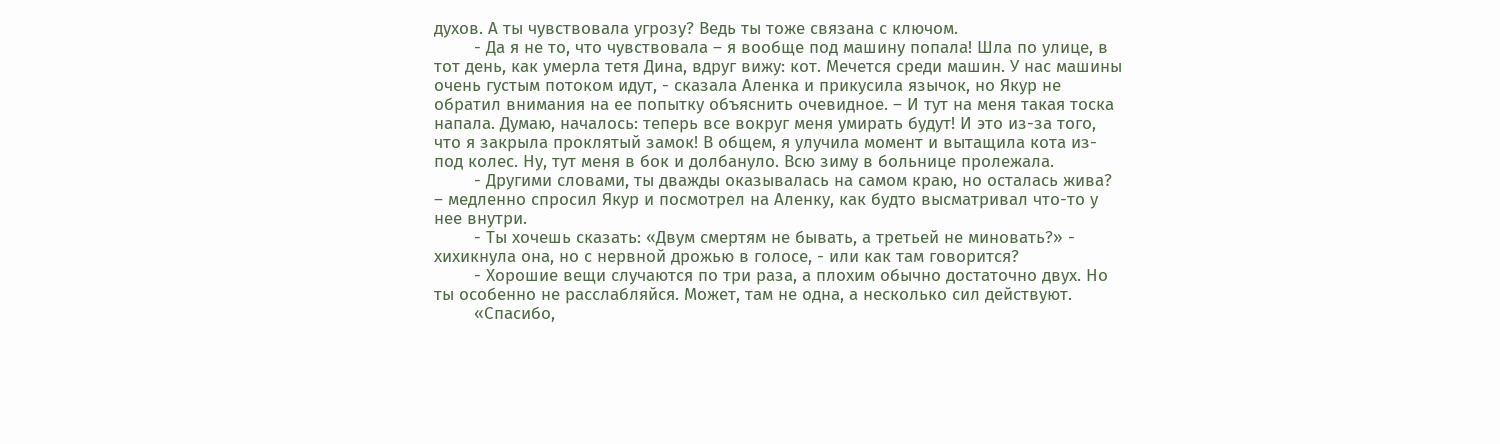духов. А ты чувствовала угрозу? Ведь ты тоже связана с ключом.
        - Да я не то, что чувствовала – я вообще под машину попала! Шла по улице, в тот день, как умерла тетя Дина, вдруг вижу: кот. Мечется среди машин. У нас машины очень густым потоком идут, - сказала Аленка и прикусила язычок, но Якур не обратил внимания на ее попытку объяснить очевидное. – И тут на меня такая тоска напала. Думаю, началось: теперь все вокруг меня умирать будут! И это из-за того, что я закрыла проклятый замок! В общем, я улучила момент и вытащила кота из-под колес. Ну, тут меня в бок и долбануло. Всю зиму в больнице пролежала.
        - Другими словами, ты дважды оказывалась на самом краю, но осталась жива? – медленно спросил Якур и посмотрел на Аленку, как будто высматривал что-то у нее внутри.
        - Ты хочешь сказать: «Двум смертям не бывать, а третьей не миновать?» - хихикнула она, но с нервной дрожью в голосе, - или как там говорится?
        - Хорошие вещи случаются по три раза, а плохим обычно достаточно двух. Но ты особенно не расслабляйся. Может, там не одна, а несколько сил действуют.
        «Спасибо,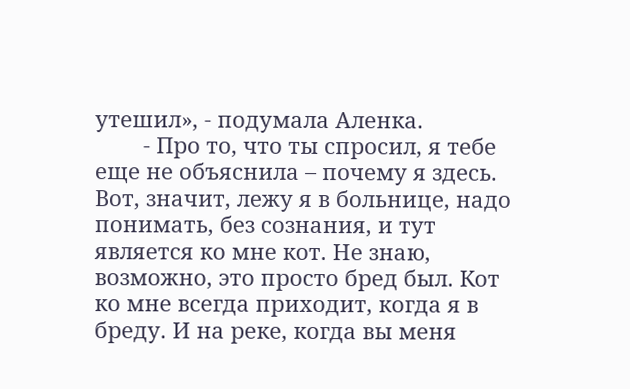утешил», - подумала Аленка.
        - Про то, что ты спросил, я тебе еще не объяснила – почему я здесь. Вот, значит, лежу я в больнице, надо понимать, без сознания, и тут является ко мне кот. Не знаю, возможно, это просто бред был. Кот ко мне всегда приходит, когда я в бреду. И на реке, когда вы меня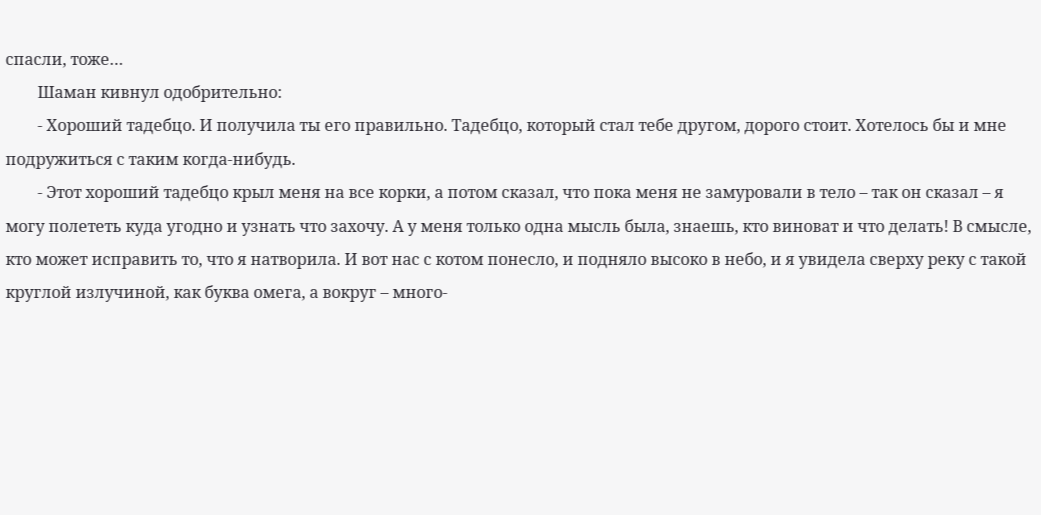спасли, тоже…
        Шаман кивнул одобрительно:
        - Хороший тадебцо. И получила ты его правильно. Тадебцо, который стал тебе другом, дорого стоит. Хотелось бы и мне подружиться с таким когда-нибудь.
        - Этот хороший тадебцо крыл меня на все корки, а потом сказал, что пока меня не замуровали в тело – так он сказал – я могу полететь куда угодно и узнать что захочу. А у меня только одна мысль была, знаешь, кто виноват и что делать! В смысле, кто может исправить то, что я натворила. И вот нас с котом понесло, и подняло высоко в небо, и я увидела сверху реку с такой круглой излучиной, как буква омега, а вокруг – много-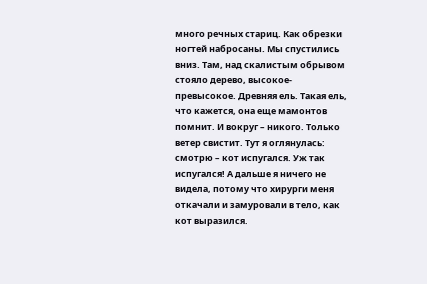много речных стариц. Как обрезки ногтей набросаны. Мы спустились вниз. Там, над скалистым обрывом стояло дерево, высокое-превысокое. Древняя ель. Такая ель, что кажется, она еще мамонтов помнит. И вокруг – никого. Только ветер свистит. Тут я оглянулась: смотрю – кот испугался. Уж так испугался! А дальше я ничего не видела, потому что хирурги меня откачали и замуровали в тело, как кот выразился.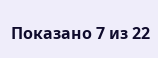Показано 7 из 22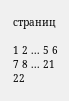страниц

1 2 ... 5 6 7 8 ... 21 22